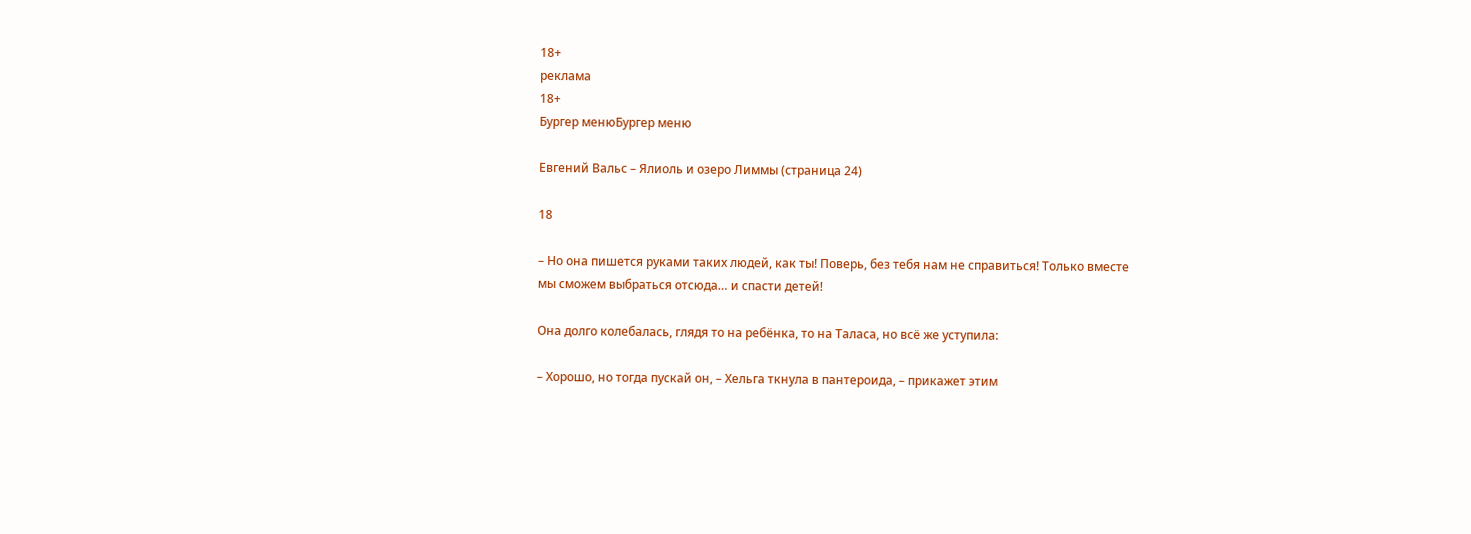18+
реклама
18+
Бургер менюБургер меню

Евгений Вальс – Ялиоль и озеро Лиммы (страница 24)

18

– Но она пишется руками таких людей, как ты! Поверь, без тебя нам не справиться! Только вместе мы сможем выбраться отсюда… и спасти детей!

Она долго колебалась, глядя то на ребёнка, то на Таласа, но всё же уступила:

– Хорошо, но тогда пускай он, – Хельга ткнула в пантероида, – прикажет этим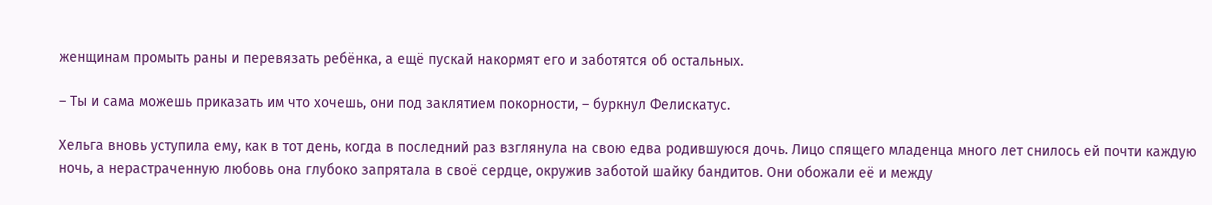женщинам промыть раны и перевязать ребёнка, а ещё пускай накормят его и заботятся об остальных.

– Ты и сама можешь приказать им что хочешь, они под заклятием покорности, – буркнул Фелискатус.

Хельга вновь уступила ему, как в тот день, когда в последний раз взглянула на свою едва родившуюся дочь. Лицо спящего младенца много лет снилось ей почти каждую ночь, а нерастраченную любовь она глубоко запрятала в своё сердце, окружив заботой шайку бандитов. Они обожали её и между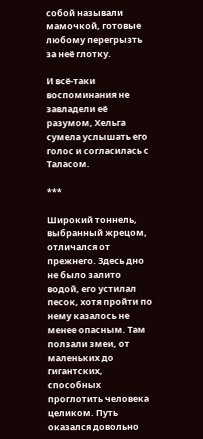собой называли мамочкой, готовые любому перегрызть за неё глотку.

И всё-таки воспоминания не завладели её разумом, Хельга сумела услышать его голос и согласилась с Таласом.

***

Широкий тоннель, выбранный жрецом, отличался от прежнего. Здесь дно не было залито водой, его устилал песок, хотя пройти по нему казалось не менее опасным. Там ползали змеи, от маленьких до гигантских, способных проглотить человека целиком. Путь оказался довольно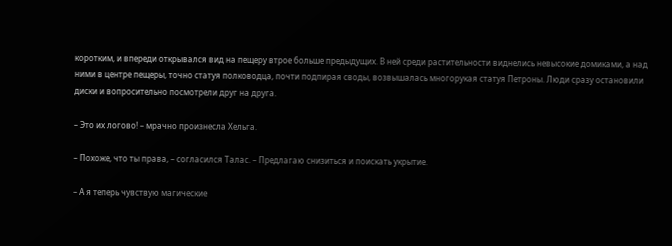коротким, и впереди открывался вид на пещеру втрое больше предыдущих. В ней среди растительности виднелись невысокие домиками, а над ними в центре пещеры, точно статуя полководца, почти подпирая своды, возвышалась многорукая статуя Петроны. Люди сразу остановили диски и вопросительно посмотрели друг на друга.

– Это их логово! – мрачно произнесла Хельга.

– Похоже, что ты права, – согласился Талас. – Предлагаю снизиться и поискать укрытие.

– А я теперь чувствую магические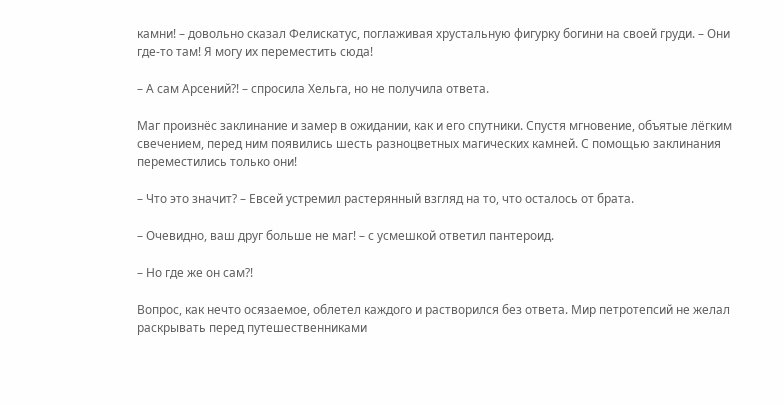камни! – довольно сказал Фелискатус, поглаживая хрустальную фигурку богини на своей груди. – Они где-то там! Я могу их переместить сюда!

– А сам Арсений?! – спросила Хельга, но не получила ответа.

Маг произнёс заклинание и замер в ожидании, как и его спутники. Спустя мгновение, объятые лёгким свечением, перед ним появились шесть разноцветных магических камней. С помощью заклинания переместились только они!

– Что это значит? – Евсей устремил растерянный взгляд на то, что осталось от брата.

– Очевидно, ваш друг больше не маг! – с усмешкой ответил пантероид.

– Но где же он сам?!

Вопрос, как нечто осязаемое, облетел каждого и растворился без ответа. Мир петротепсий не желал раскрывать перед путешественниками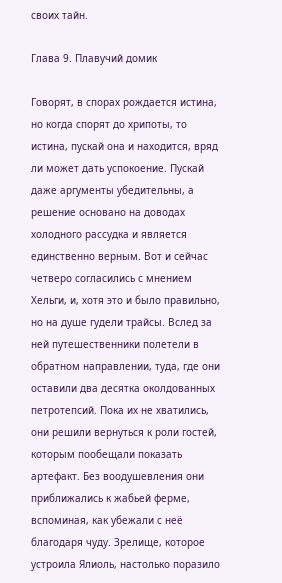своих тайн.

Глава 9. Плавучий домик

Говорят, в спорах рождается истина, но когда спорят до хрипоты, то истина, пускай она и находится, вряд ли может дать успокоение. Пускай даже аргументы убедительны, а решение основано на доводах холодного рассудка и является единственно верным. Вот и сейчас четверо согласились с мнением Хельги, и, хотя это и было правильно, но на душе гудели трайсы. Вслед за ней путешественники полетели в обратном направлении, туда, где они оставили два десятка околдованных петротепсий. Пока их не хватились, они решили вернуться к роли гостей, которым пообещали показать артефакт. Без воодушевления они приближались к жабьей ферме, вспоминая, как убежали с неё благодаря чуду. Зрелище, которое устроила Ялиоль, настолько поразило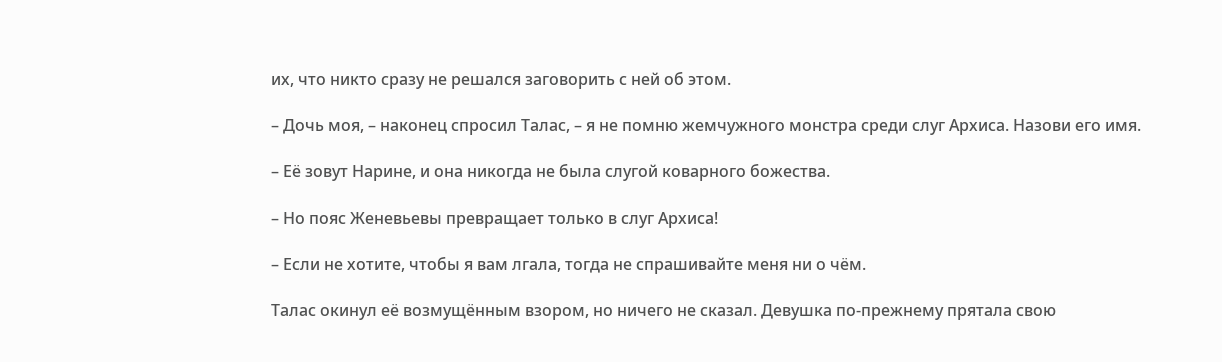их, что никто сразу не решался заговорить с ней об этом.

– Дочь моя, – наконец спросил Талас, – я не помню жемчужного монстра среди слуг Архиса. Назови его имя.

– Её зовут Нарине, и она никогда не была слугой коварного божества.

– Но пояс Женевьевы превращает только в слуг Архиса!

– Если не хотите, чтобы я вам лгала, тогда не спрашивайте меня ни о чём.

Талас окинул её возмущённым взором, но ничего не сказал. Девушка по-прежнему прятала свою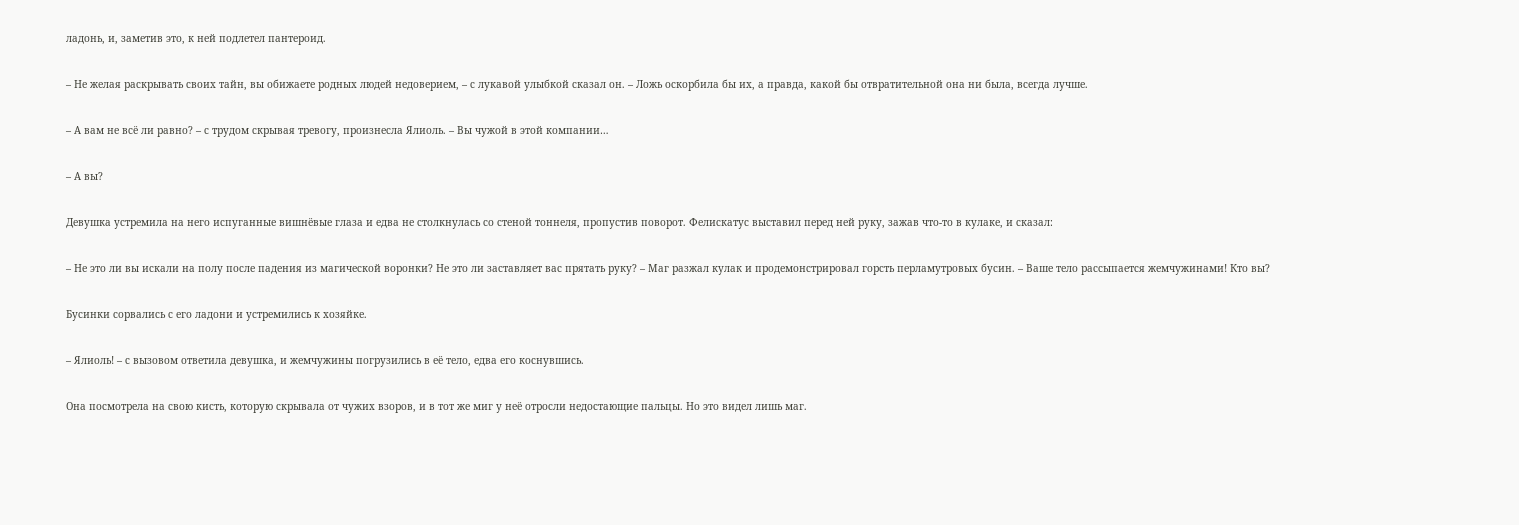ладонь, и, заметив это, к ней подлетел пантероид.

– Не желая раскрывать своих тайн, вы обижаете родных людей недоверием, – с лукавой улыбкой сказал он. – Ложь оскорбила бы их, а правда, какой бы отвратительной она ни была, всегда лучше.

– А вам не всё ли равно? – с трудом скрывая тревогу, произнесла Ялиоль. – Вы чужой в этой компании…

– А вы?

Девушка устремила на него испуганные вишнёвые глаза и едва не столкнулась со стеной тоннеля, пропустив поворот. Фелискатус выставил перед ней руку, зажав что-то в кулаке, и сказал:

– Не это ли вы искали на полу после падения из магической воронки? Не это ли заставляет вас прятать руку? – Маг разжал кулак и продемонстрировал горсть перламутровых бусин. – Ваше тело рассыпается жемчужинами! Кто вы?

Бусинки сорвались с его ладони и устремились к хозяйке.

– Ялиоль! – с вызовом ответила девушка, и жемчужины погрузились в её тело, едва его коснувшись.

Она посмотрела на свою кисть, которую скрывала от чужих взоров, и в тот же миг у неё отросли недостающие пальцы. Но это видел лишь маг.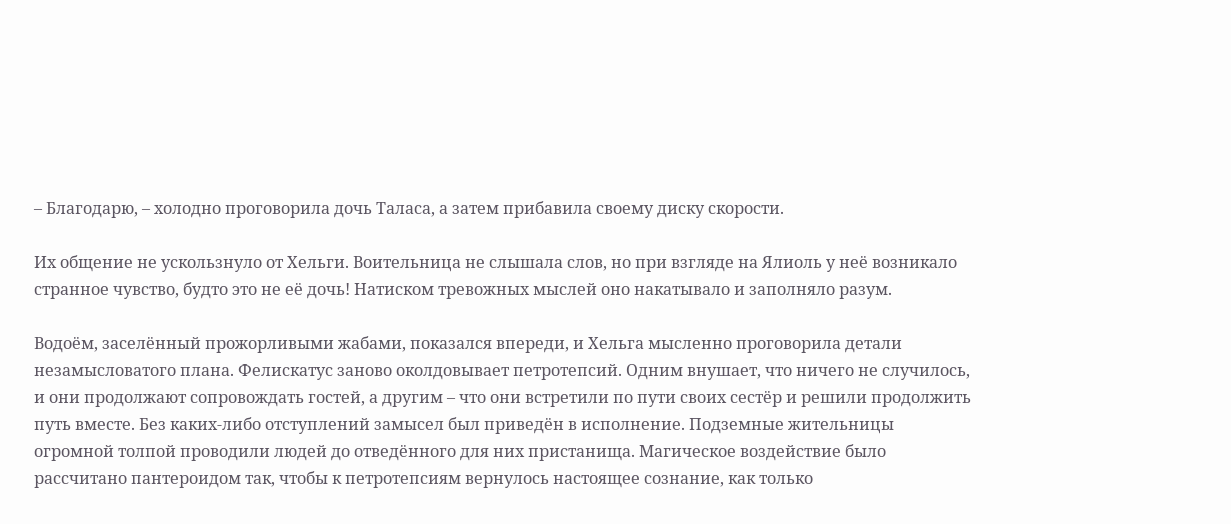– Благодарю, – холодно проговорила дочь Таласа, а затем прибавила своему диску скорости.

Их общение не ускользнуло от Хельги. Воительница не слышала слов, но при взгляде на Ялиоль у неё возникало странное чувство, будто это не её дочь! Натиском тревожных мыслей оно накатывало и заполняло разум.

Водоём, заселённый прожорливыми жабами, показался впереди, и Хельга мысленно проговорила детали незамысловатого плана. Фелискатус заново околдовывает петротепсий. Одним внушает, что ничего не случилось, и они продолжают сопровождать гостей, а другим – что они встретили по пути своих сестёр и решили продолжить путь вместе. Без каких-либо отступлений замысел был приведён в исполнение. Подземные жительницы огромной толпой проводили людей до отведённого для них пристанища. Магическое воздействие было рассчитано пантероидом так, чтобы к петротепсиям вернулось настоящее сознание, как только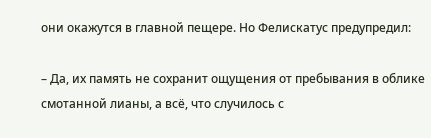они окажутся в главной пещере. Но Фелискатус предупредил:

– Да, их память не сохранит ощущения от пребывания в облике смотанной лианы, а всё, что случилось с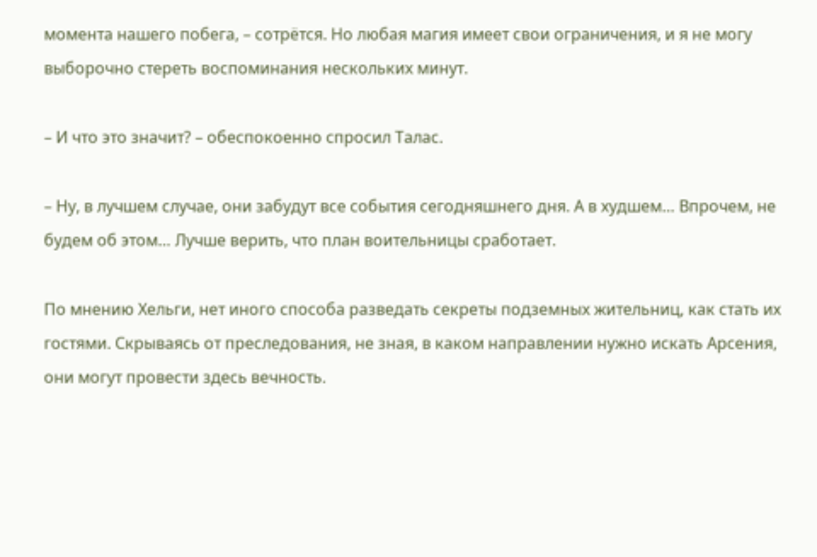момента нашего побега, – сотрётся. Но любая магия имеет свои ограничения, и я не могу выборочно стереть воспоминания нескольких минут.

– И что это значит? – обеспокоенно спросил Талас.

– Ну, в лучшем случае, они забудут все события сегодняшнего дня. А в худшем… Впрочем, не будем об этом… Лучше верить, что план воительницы сработает.

По мнению Хельги, нет иного способа разведать секреты подземных жительниц, как стать их гостями. Скрываясь от преследования, не зная, в каком направлении нужно искать Арсения, они могут провести здесь вечность.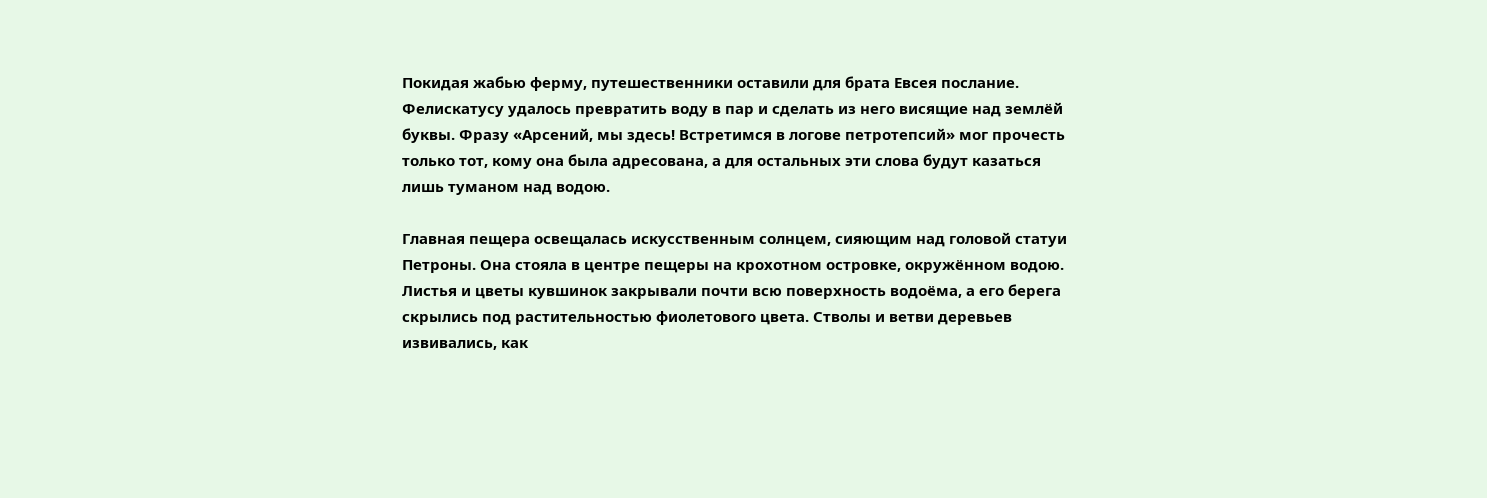Покидая жабью ферму, путешественники оставили для брата Евсея послание. Фелискатусу удалось превратить воду в пар и сделать из него висящие над землёй буквы. Фразу «Арсений, мы здесь! Встретимся в логове петротепсий» мог прочесть только тот, кому она была адресована, а для остальных эти слова будут казаться лишь туманом над водою.

Главная пещера освещалась искусственным солнцем, сияющим над головой статуи Петроны. Она стояла в центре пещеры на крохотном островке, окружённом водою. Листья и цветы кувшинок закрывали почти всю поверхность водоёма, а его берега скрылись под растительностью фиолетового цвета. Стволы и ветви деревьев извивались, как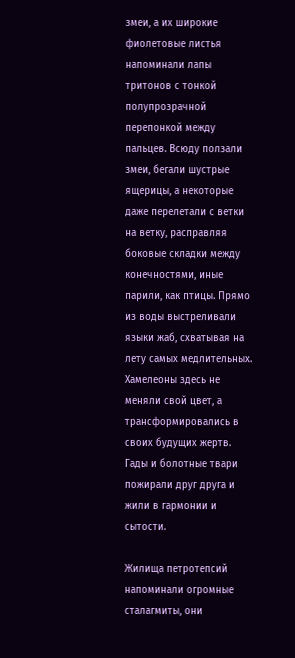змеи, а их широкие фиолетовые листья напоминали лапы тритонов с тонкой полупрозрачной перепонкой между пальцев. Всюду ползали змеи, бегали шустрые ящерицы, а некоторые даже перелетали с ветки на ветку, расправляя боковые складки между конечностями, иные парили, как птицы. Прямо из воды выстреливали языки жаб, схватывая на лету самых медлительных. Хамелеоны здесь не меняли свой цвет, а трансформировались в своих будущих жертв. Гады и болотные твари пожирали друг друга и жили в гармонии и сытости.

Жилища петротепсий напоминали огромные сталагмиты, они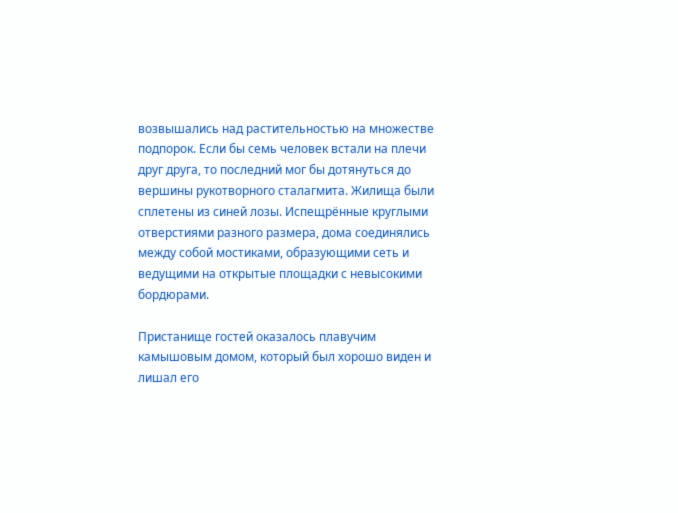возвышались над растительностью на множестве подпорок. Если бы семь человек встали на плечи друг друга, то последний мог бы дотянуться до вершины рукотворного сталагмита. Жилища были сплетены из синей лозы. Испещрённые круглыми отверстиями разного размера, дома соединялись между собой мостиками, образующими сеть и ведущими на открытые площадки с невысокими бордюрами.

Пристанище гостей оказалось плавучим камышовым домом, который был хорошо виден и лишал его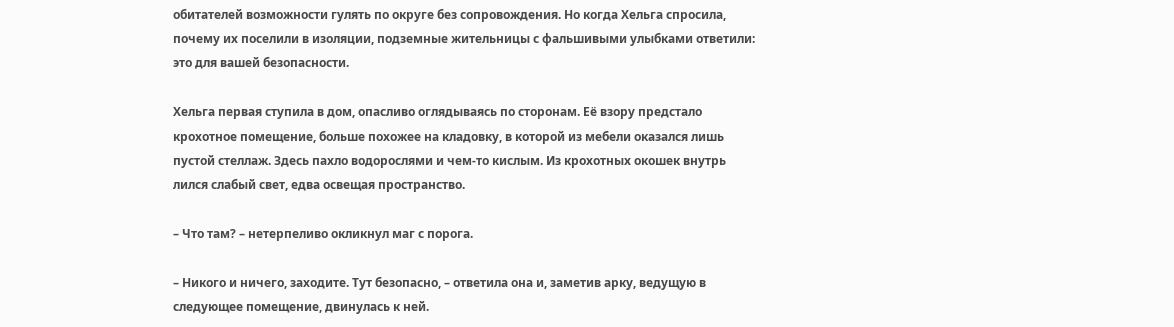обитателей возможности гулять по округе без сопровождения. Но когда Хельга спросила, почему их поселили в изоляции, подземные жительницы с фальшивыми улыбками ответили: это для вашей безопасности.

Хельга первая ступила в дом, опасливо оглядываясь по сторонам. Её взору предстало крохотное помещение, больше похожее на кладовку, в которой из мебели оказался лишь пустой стеллаж. Здесь пахло водорослями и чем-то кислым. Из крохотных окошек внутрь лился слабый свет, едва освещая пространство.

– Что там? – нетерпеливо окликнул маг с порога.

– Никого и ничего, заходите. Тут безопасно, – ответила она и, заметив арку, ведущую в следующее помещение, двинулась к ней.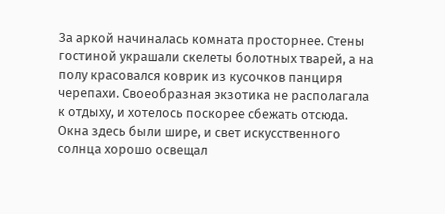За аркой начиналась комната просторнее. Стены гостиной украшали скелеты болотных тварей, а на полу красовался коврик из кусочков панциря черепахи. Своеобразная экзотика не располагала к отдыху, и хотелось поскорее сбежать отсюда. Окна здесь были шире, и свет искусственного солнца хорошо освещал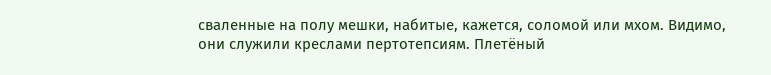сваленные на полу мешки, набитые, кажется, соломой или мхом. Видимо, они служили креслами пертотепсиям. Плетёный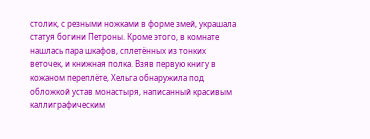столик, с резными ножками в форме змей, украшала статуя богини Петроны. Кроме этого, в комнате нашлась пара шкафов, сплетённых из тонких веточек, и книжная полка. Взяв первую книгу в кожаном переплёте, Хельга обнаружила под обложкой устав монастыря, написанный красивым каллиграфическим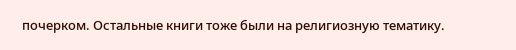почерком. Остальные книги тоже были на религиозную тематику.